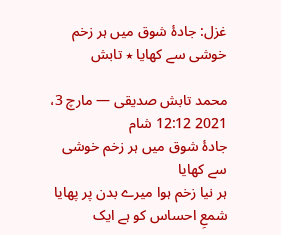غزل: جادۂ شوق میں ہر زخم خوشی سے کھایا ٭ تابش

محمد تابش صدیقی — مارچ 3، 2021 12:12 شام
جادۂ شوق میں ہر زخم خوشی سے کھایا
ہر نیا زخم ہوا میرے بدن پر پھایا
شمعِ احساس کو ہے ایک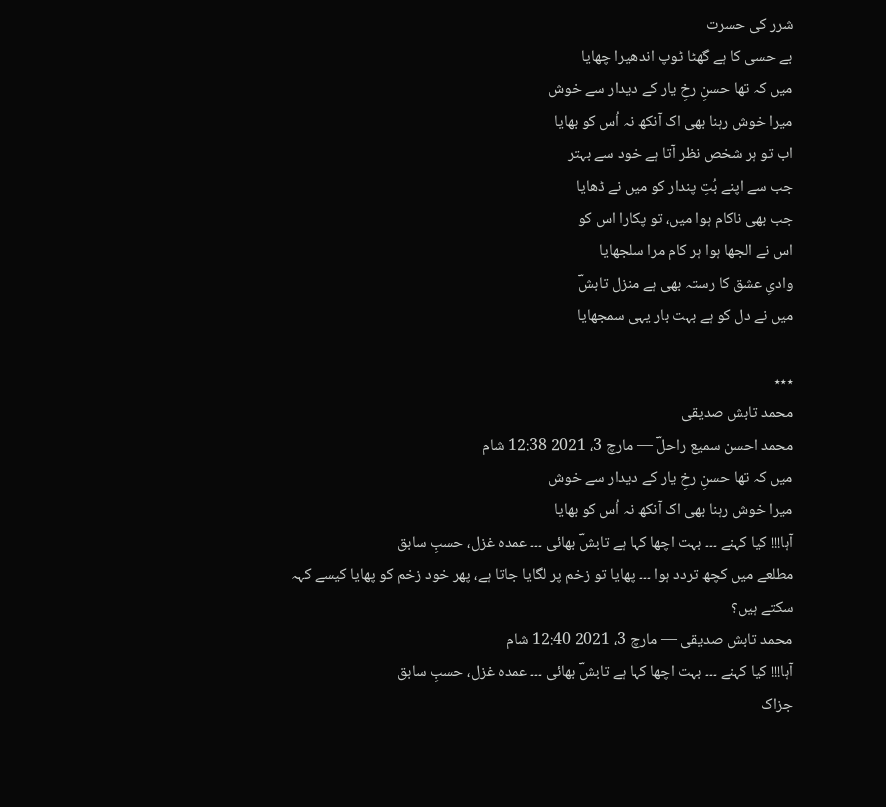شرر کی حسرت
بے حسی کا ہے گھٹا ٹوپ اندھیرا چھایا
میں کہ تھا حسنِ رخِ یار کے دیدار سے خوش
میرا خوش رہنا بھی اک آنکھ نہ اُس کو بھایا
اب تو ہر شخص نظر آتا ہے خود سے بہتر
جب سے اپنے بُتِ پندار کو میں نے ڈھایا
جب بھی ناکام ہوا میں، تو پکارا اس کو
اس نے الجھا ہوا ہر کام مرا سلجھایا
وادیِ عشق کا رستہ بھی ہے منزل تابشؔ
میں نے دل کو ہے بہت بار یہی سمجھایا

٭٭٭
محمد تابش صدیقی
محمد احسن سمیع راحلؔ — مارچ 3، 2021 12:38 شام
میں کہ تھا حسنِ رخِ یار کے دیدار سے خوش
میرا خوش رہنا بھی اک آنکھ نہ اُس کو بھایا
آہا!!! کیا کہنے ۔۔۔ بہت اچھا کہا ہے تابشؔ بھائی ۔۔۔ عمدہ غزل، حسبِ سابق
مطلعے میں کچھ تردد ہوا ۔۔۔ پھایا تو زخم پر لگایا جاتا ہے، پھر خود زخم کو پھایا کیسے کہہ سکتے ہیں؟
محمد تابش صدیقی — مارچ 3، 2021 12:40 شام
آہا!!! کیا کہنے ۔۔۔ بہت اچھا کہا ہے تابشؔ بھائی ۔۔۔ عمدہ غزل، حسبِ سابق
جزاک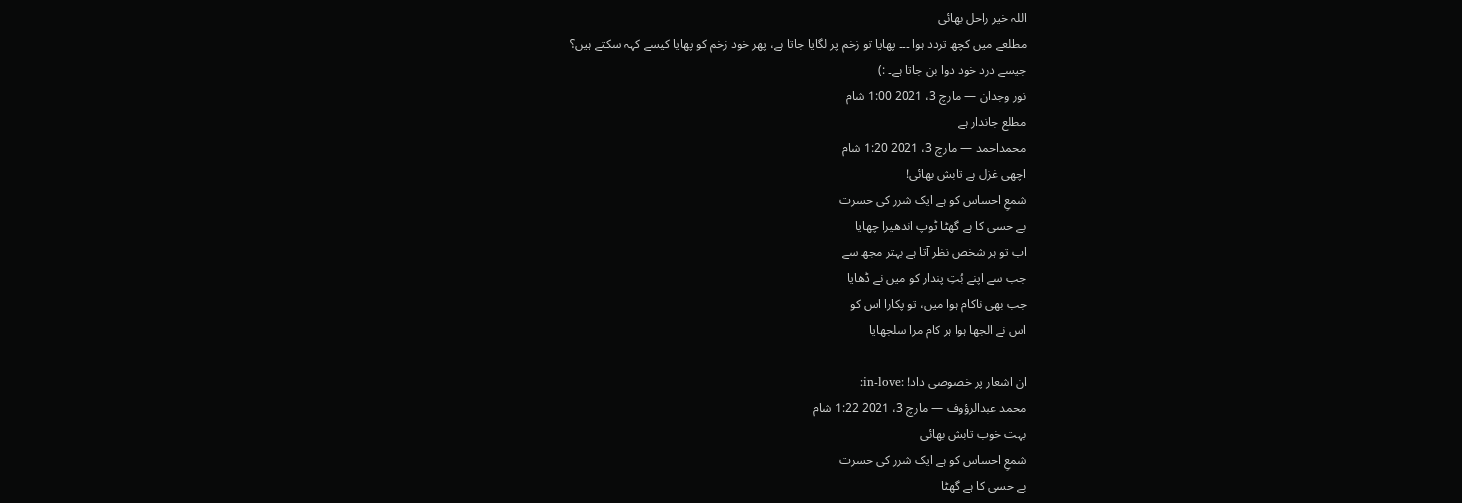اللہ خیر راحل بھائی
مطلعے میں کچھ تردد ہوا ۔۔۔ پھایا تو زخم پر لگایا جاتا ہے، پھر خود زخم کو پھایا کیسے کہہ سکتے ہیں؟
جیسے درد خود دوا بن جاتا ہے۔ :)
نور وجدان — مارچ 3، 2021 1:00 شام
مطلع جاندار ہے
محمداحمد — مارچ 3، 2021 1:20 شام
اچھی غزل ہے تابش بھائی!
شمعِ احساس کو ہے ایک شرر کی حسرت
بے حسی کا ہے گھٹا ٹوپ اندھیرا چھایا
اب تو ہر شخص نظر آتا ہے بہتر مجھ سے
جب سے اپنے بُتِ پندار کو میں نے ڈھایا
جب بھی ناکام ہوا میں، تو پکارا اس کو
اس نے الجھا ہوا ہر کام مرا سلجھایا

ان اشعار پر خصوصی داد! :in-love:
محمد عبدالرؤوف — مارچ 3، 2021 1:22 شام
بہت خوب تابش بھائی
شمعِ احساس کو ہے ایک شرر کی حسرت
بے حسی کا ہے گھٹا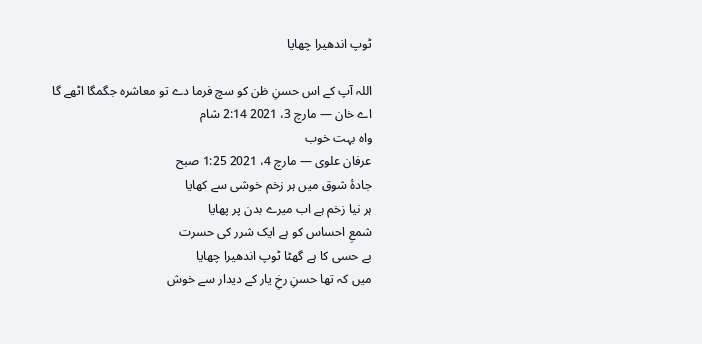ٹوپ اندھیرا چھایا

اللہ آپ کے اس حسنِ ظن کو سچ فرما دے تو معاشرہ جگمگا اٹھے گا
اے خان — مارچ 3، 2021 2:14 شام
واہ بہت خوب
عرفان علوی — مارچ 4، 2021 1:25 صبح
جادۂ شوق میں ہر زخم خوشی سے کھایا
ہر نیا زخم ہے اب میرے بدن پر پھایا
شمعِ احساس کو ہے ایک شرر کی حسرت
بے حسی کا ہے گھٹا ٹوپ اندھیرا چھایا
میں کہ تھا حسنِ رخِ یار کے دیدار سے خوش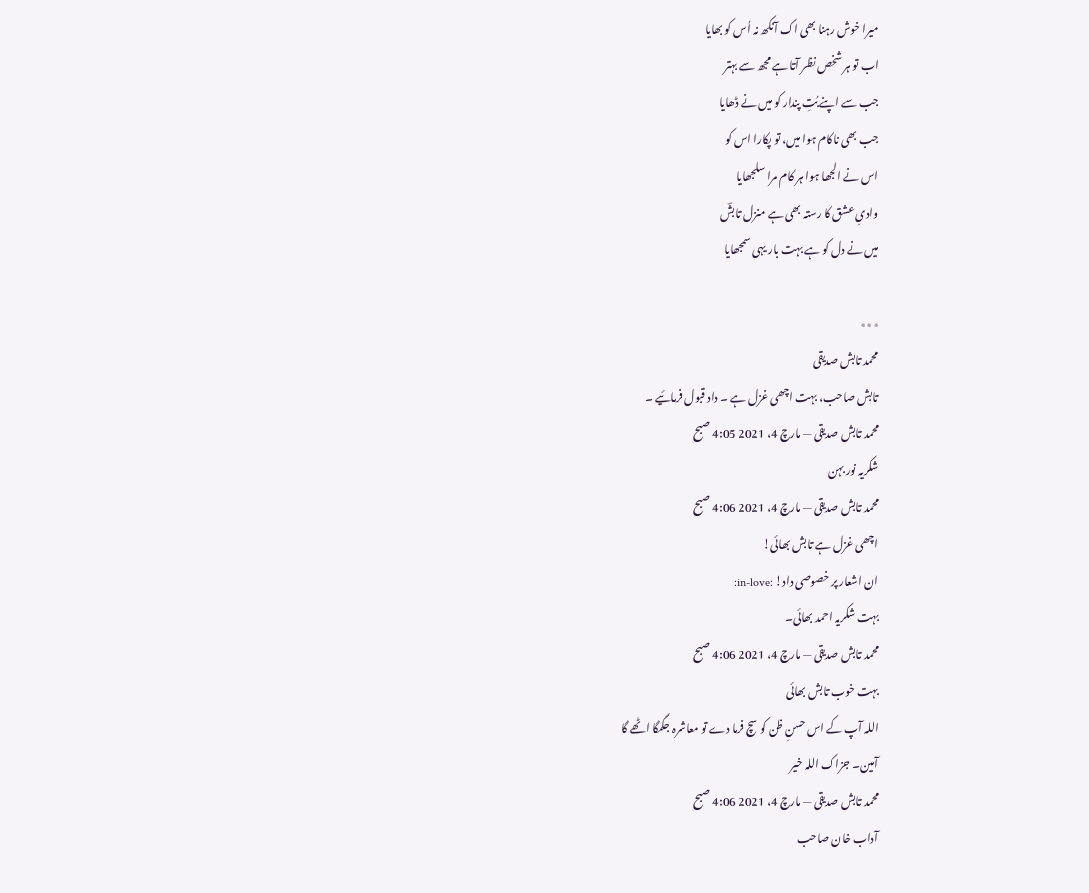میرا خوش رہنا بھی اک آنکھ نہ اُس کو بھایا
اب تو ہر شخص نظر آتا ہے مجھ سے بہتر
جب سے اپنے بُتِ پندار کو میں نے ڈھایا
جب بھی ناکام ہوا میں، تو پکارا اس کو
اس نے الجھا ہوا ہر کام مرا سلجھایا
وادیِ عشق کا رستہ بھی ہے منزل تابشؔ
میں نے دل کو ہے بہت بار یہی سمجھایا

٭٭٭
محمد تابش صدیقی
تابش صاحب، بہت اچھی غزل ہے ۔ داد قبول فرمائیے ۔
محمد تابش صدیقی — مارچ 4، 2021 4:05 صبح
شکریہ نور بہن
محمد تابش صدیقی — مارچ 4، 2021 4:06 صبح
اچھی غزل ہے تابش بھائی!
ان اشعار پر خصوصی داد! :in-love:
بہت شکریہ احمد بھائی۔
محمد تابش صدیقی — مارچ 4، 2021 4:06 صبح
بہت خوب تابش بھائی
اللہ آپ کے اس حسنِ ظن کو سچ فرما دے تو معاشرہ جگمگا اٹھے گا
آمین۔ جزاک اللہ خیر
محمد تابش صدیقی — مارچ 4، 2021 4:06 صبح
آداب خان صاحب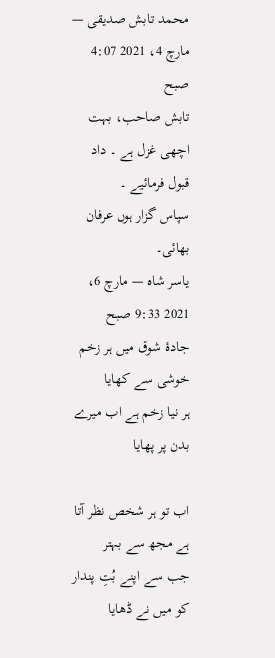محمد تابش صدیقی — مارچ 4، 2021 4:07 صبح
تابش صاحب، بہت اچھی غزل ہے ۔ داد قبول فرمائیے ۔
سپاس گزار ہوں عرفان بھائی۔
یاسر شاہ — مارچ 6، 2021 9:33 صبح
جادۂ شوق میں ہر زخم خوشی سے کھایا
ہر نیا زخم ہے اب میرے بدن پر پھایا

اب تو ہر شخص نظر آتا ہے مجھ سے بہتر
جب سے اپنے بُتِ پندار کو میں نے ڈھایا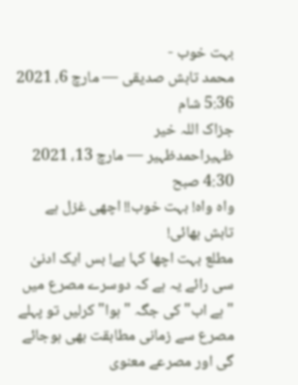بہت خوب -
محمد تابش صدیقی — مارچ 6، 2021 5:36 شام
جزاک اللہ خیر
ظہیراحمدظہیر — مارچ 13، 2021 4:30 صبح
واہ واہ! بہت خوب!! اچھی غزل ہے تابش بھائی!
مطلع بہت اچھا کہا ہے! بس ایک ادنیٰ سی رائے یہ ہے کہ دوسرے مصرع میں "ہے اب" کی جگہ "ہوا" کرلیں تو پہلے مصرع سے زمانی مطابقت بھی ہوجائے گی اور مصرعے معنوی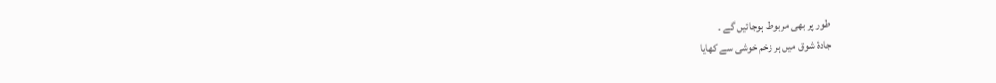طور پر بھی مربوط ہوجائیں گے ۔
جادۂ شوق میں ہر زخم خوشی سے کھایا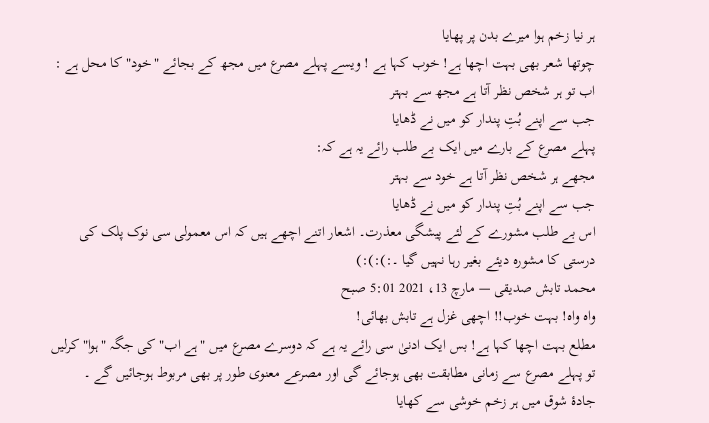ہر نیا زخم ہوا میرے بدن پر پھایا
چوتھا شعر بھی بہت اچھا ہے! خوب کہا ہے ! ویسے پہلے مصرع میں مجھ کے بجائے "خود" کا محل ہے :
اب تو ہر شخص نظر آتا ہے مجھ سے بہتر
جب سے اپنے بُتِ پندار کو میں نے ڈھایا
پہلے مصرع کے بارے میں ایک بے طلب رائے یہ ہے کہ:
مجھے ہر شخص نظر آتا ہے خود سے بہتر
جب سے اپنے بُتِ پندار کو میں نے ڈھایا
اس بے طلب مشورے کے لئے پیشگی معذرت۔ اشعار اتنے اچھے ہیں کہ اس معمولی سی نوک پلک کی درستی کا مشورہ دیئے بغیر رہا نہیں گیا ۔:):):)
محمد تابش صدیقی — مارچ 13، 2021 5:01 صبح
واہ واہ! بہت خوب!! اچھی غزل ہے تابش بھائی!
مطلع بہت اچھا کہا ہے! بس ایک ادنیٰ سی رائے یہ ہے کہ دوسرے مصرع میں "ہے اب" کی جگہ "ہوا" کرلیں تو پہلے مصرع سے زمانی مطابقت بھی ہوجائے گی اور مصرعے معنوی طور پر بھی مربوط ہوجائیں گے ۔
جادۂ شوق میں ہر زخم خوشی سے کھایا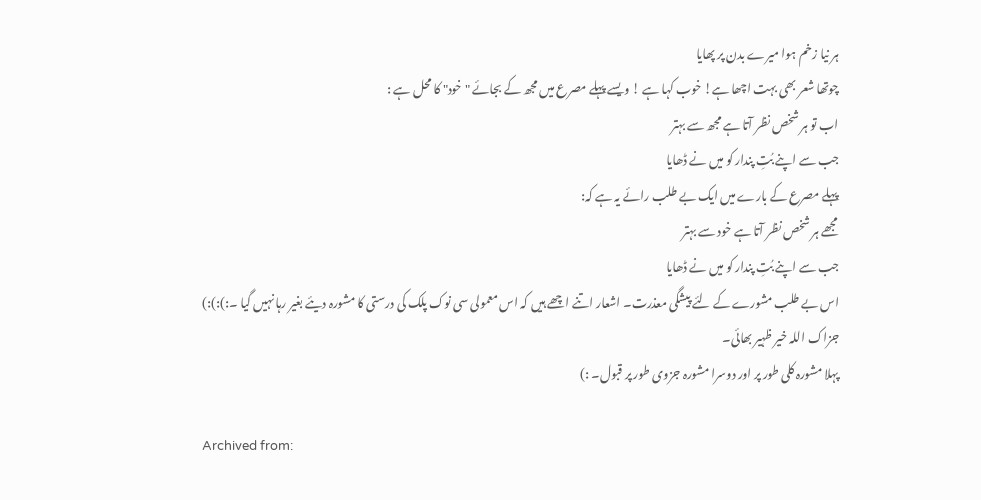ہر نیا زخم ہوا میرے بدن پر پھایا
چوتھا شعر بھی بہت اچھا ہے! خوب کہا ہے ! ویسے پہلے مصرع میں مجھ کے بجائے "خود" کا محل ہے :
اب تو ہر شخص نظر آتا ہے مجھ سے بہتر
جب سے اپنے بُتِ پندار کو میں نے ڈھایا
پہلے مصرع کے بارے میں ایک بے طلب رائے یہ ہے کہ:
مجھے ہر شخص نظر آتا ہے خود سے بہتر
جب سے اپنے بُتِ پندار کو میں نے ڈھایا
اس بے طلب مشورے کے لئے پیشگی معذرت۔ اشعار اتنے اچھے ہیں کہ اس معمولی سی نوک پلک کی درستی کا مشورہ دیئے بغیر رہا نہیں گیا ۔:):):)
جزاک اللہ خیر ظہیر بھائی۔
پہلا مشورہ کلی طور پر اور دوسرا مشورہ جزوی طور پر قبول۔ :)

Archived from: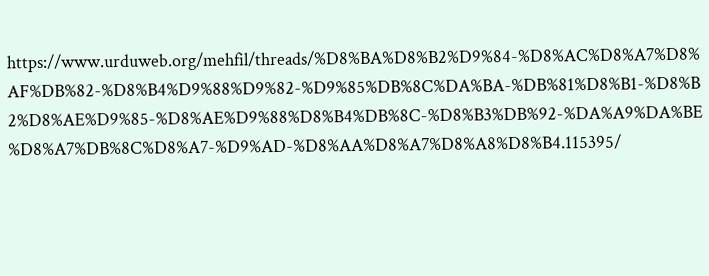https://www.urduweb.org/mehfil/threads/%D8%BA%D8%B2%D9%84-%D8%AC%D8%A7%D8%AF%DB%82-%D8%B4%D9%88%D9%82-%D9%85%DB%8C%DA%BA-%DB%81%D8%B1-%D8%B2%D8%AE%D9%85-%D8%AE%D9%88%D8%B4%DB%8C-%D8%B3%DB%92-%DA%A9%DA%BE%D8%A7%DB%8C%D8%A7-%D9%AD-%D8%AA%D8%A7%D8%A8%D8%B4.115395/